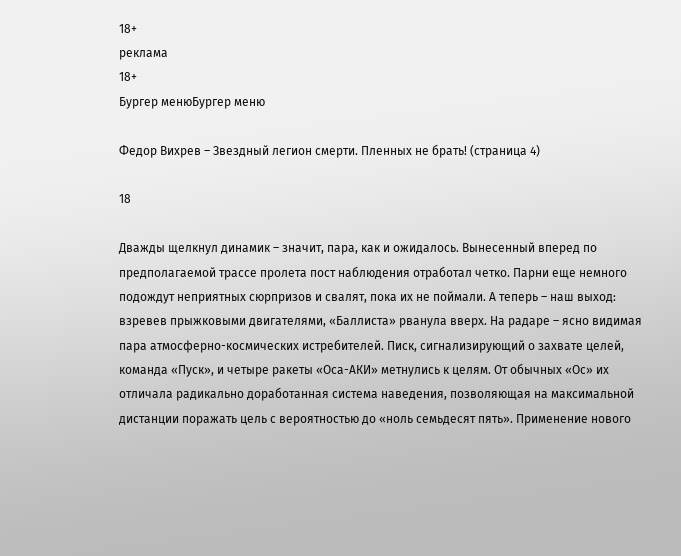18+
реклама
18+
Бургер менюБургер меню

Федор Вихрев – Звездный легион смерти. Пленных не брать! (страница 4)

18

Дважды щелкнул динамик – значит, пара, как и ожидалось. Вынесенный вперед по предполагаемой трассе пролета пост наблюдения отработал четко. Парни еще немного подождут неприятных сюрпризов и свалят, пока их не поймали. А теперь – наш выход: взревев прыжковыми двигателями, «Баллиста» рванула вверх. На радаре – ясно видимая пара атмосферно-космических истребителей. Писк, сигнализирующий о захвате целей, команда «Пуск», и четыре ракеты «Оса-АКИ» метнулись к целям. От обычных «Ос» их отличала радикально доработанная система наведения, позволяющая на максимальной дистанции поражать цель с вероятностью до «ноль семьдесят пять». Применение нового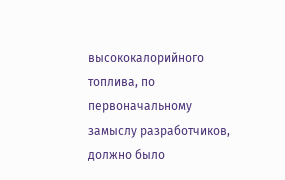высококалорийного топлива, по первоначальному замыслу разработчиков, должно было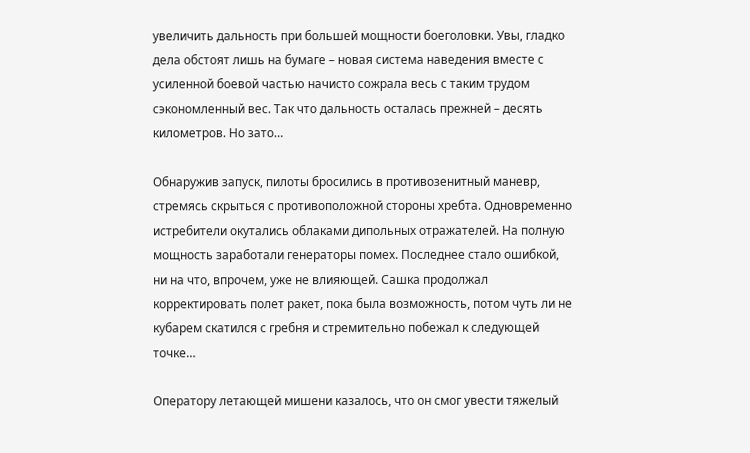увеличить дальность при большей мощности боеголовки. Увы, гладко дела обстоят лишь на бумаге – новая система наведения вместе с усиленной боевой частью начисто сожрала весь с таким трудом сэкономленный вес. Так что дальность осталась прежней – десять километров. Но зато…

Обнаружив запуск, пилоты бросились в противозенитный маневр, стремясь скрыться с противоположной стороны хребта. Одновременно истребители окутались облаками дипольных отражателей. На полную мощность заработали генераторы помех. Последнее стало ошибкой, ни на что, впрочем, уже не влияющей. Сашка продолжал корректировать полет ракет, пока была возможность, потом чуть ли не кубарем скатился с гребня и стремительно побежал к следующей точке…

Оператору летающей мишени казалось, что он смог увести тяжелый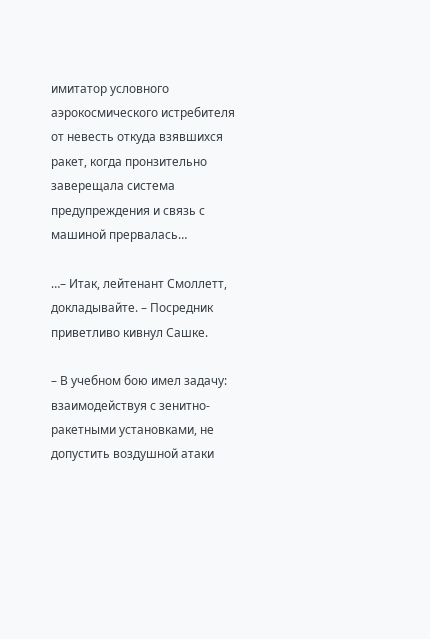имитатор условного аэрокосмического истребителя от невесть откуда взявшихся ракет, когда пронзительно заверещала система предупреждения и связь с машиной прервалась…

…– Итак, лейтенант Смоллетт, докладывайте. – Посредник приветливо кивнул Сашке.

– В учебном бою имел задачу: взаимодействуя с зенитно-ракетными установками, не допустить воздушной атаки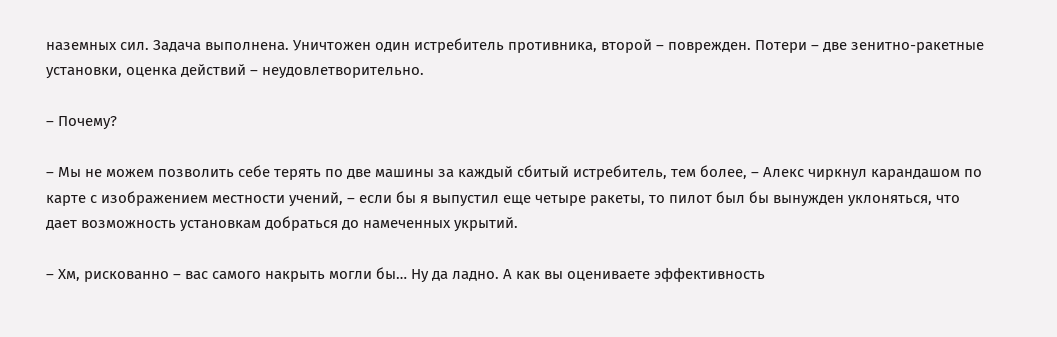наземных сил. Задача выполнена. Уничтожен один истребитель противника, второй – поврежден. Потери – две зенитно-ракетные установки, оценка действий – неудовлетворительно.

– Почему?

– Мы не можем позволить себе терять по две машины за каждый сбитый истребитель, тем более, – Алекс чиркнул карандашом по карте с изображением местности учений, – если бы я выпустил еще четыре ракеты, то пилот был бы вынужден уклоняться, что дает возможность установкам добраться до намеченных укрытий.

– Хм, рискованно – вас самого накрыть могли бы… Ну да ладно. А как вы оцениваете эффективность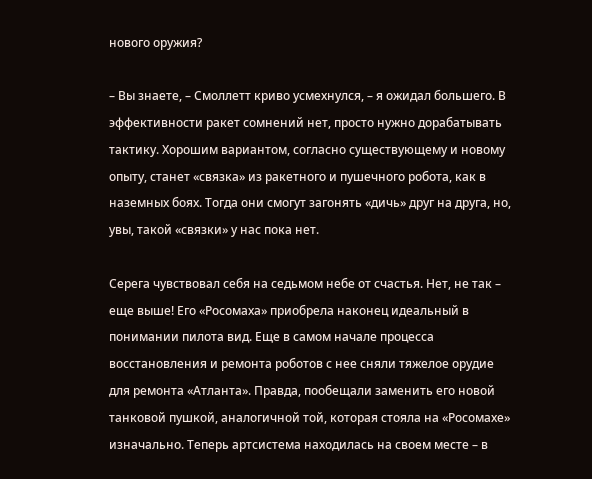нового оружия?

– Вы знаете, – Смоллетт криво усмехнулся, – я ожидал большего. В эффективности ракет сомнений нет, просто нужно дорабатывать тактику. Хорошим вариантом, согласно существующему и новому опыту, станет «связка» из ракетного и пушечного робота, как в наземных боях. Тогда они смогут загонять «дичь» друг на друга, но, увы, такой «связки» у нас пока нет.

Серега чувствовал себя на седьмом небе от счастья. Нет, не так – еще выше! Его «Росомаха» приобрела наконец идеальный в понимании пилота вид. Еще в самом начале процесса восстановления и ремонта роботов с нее сняли тяжелое орудие для ремонта «Атланта». Правда, пообещали заменить его новой танковой пушкой, аналогичной той, которая стояла на «Росомахе» изначально. Теперь артсистема находилась на своем месте – в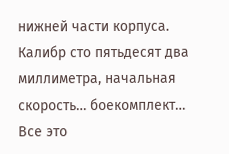нижней части корпуса. Калибр сто пятьдесят два миллиметра, начальная скорость… боекомплект… Все это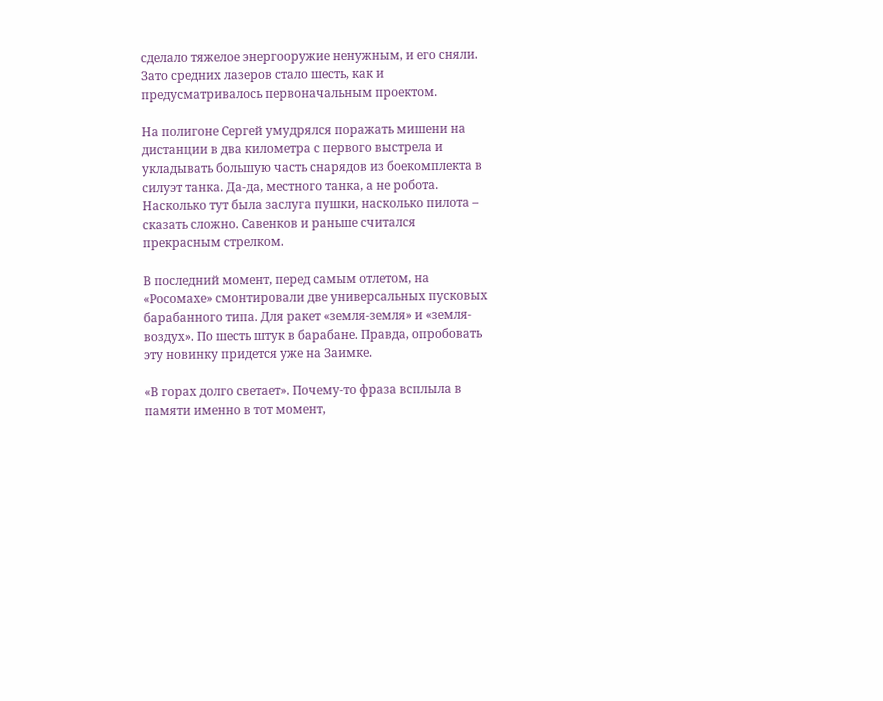сделало тяжелое энергооружие ненужным, и его сняли. Зато средних лазеров стало шесть, как и предусматривалось первоначальным проектом.

На полигоне Сергей умудрялся поражать мишени на дистанции в два километра с первого выстрела и укладывать большую часть снарядов из боекомплекта в силуэт танка. Да-да, местного танка, а не робота. Насколько тут была заслуга пушки, насколько пилота – сказать сложно. Савенков и раньше считался прекрасным стрелком.

В последний момент, перед самым отлетом, на «Росомахе» смонтировали две универсальных пусковых барабанного типа. Для ракет «земля-земля» и «земля-воздух». По шесть штук в барабане. Правда, опробовать эту новинку придется уже на Заимке.

«В горах долго светает». Почему-то фраза всплыла в памяти именно в тот момент,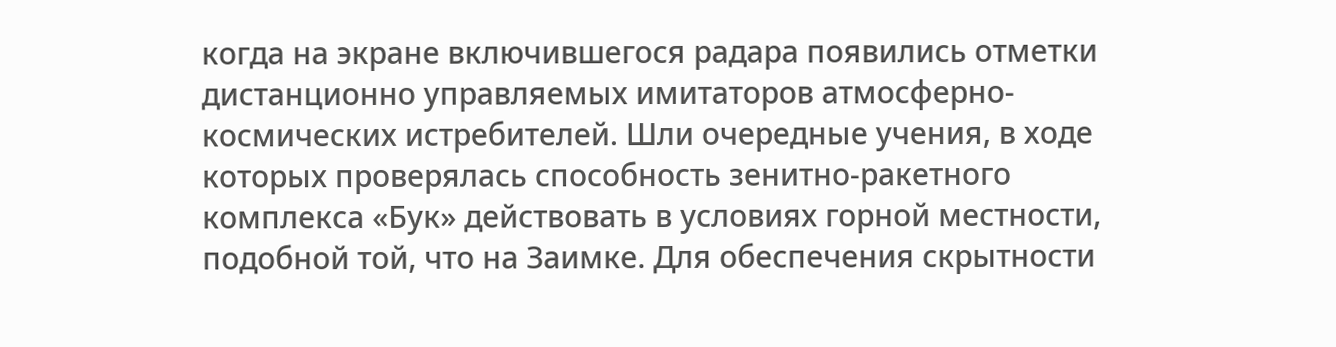когда на экране включившегося радара появились отметки дистанционно управляемых имитаторов атмосферно-космических истребителей. Шли очередные учения, в ходе которых проверялась способность зенитно-ракетного комплекса «Бук» действовать в условиях горной местности, подобной той, что на Заимке. Для обеспечения скрытности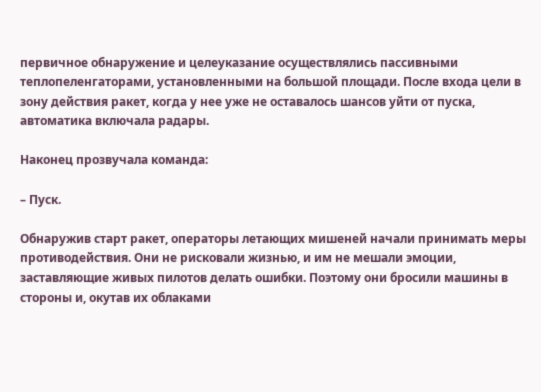первичное обнаружение и целеуказание осуществлялись пассивными теплопеленгаторами, установленными на большой площади. После входа цели в зону действия ракет, когда у нее уже не оставалось шансов уйти от пуска, автоматика включала радары.

Наконец прозвучала команда:

– Пуск.

Обнаружив старт ракет, операторы летающих мишеней начали принимать меры противодействия. Они не рисковали жизнью, и им не мешали эмоции, заставляющие живых пилотов делать ошибки. Поэтому они бросили машины в стороны и, окутав их облаками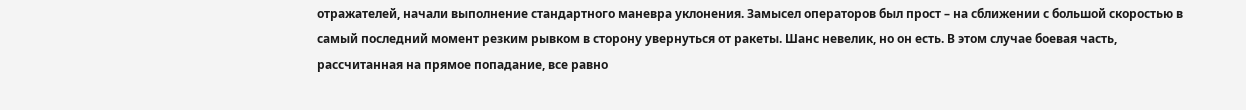отражателей, начали выполнение стандартного маневра уклонения. Замысел операторов был прост – на сближении с большой скоростью в самый последний момент резким рывком в сторону увернуться от ракеты. Шанс невелик, но он есть. В этом случае боевая часть, рассчитанная на прямое попадание, все равно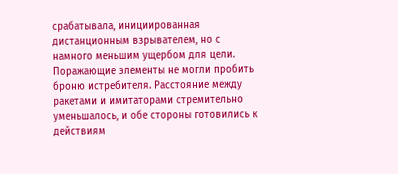срабатывала, инициированная дистанционным взрывателем, но с намного меньшим ущербом для цели. Поражающие элементы не могли пробить броню истребителя. Расстояние между ракетами и имитаторами стремительно уменьшалось, и обе стороны готовились к действиям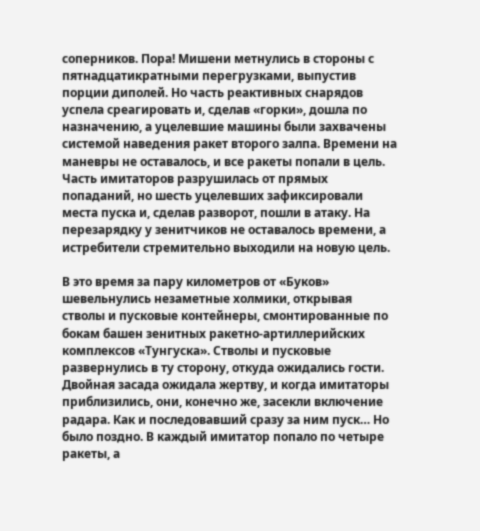соперников. Пора! Мишени метнулись в стороны с пятнадцатикратными перегрузками, выпустив порции диполей. Но часть реактивных снарядов успела среагировать и, сделав «горки», дошла по назначению, а уцелевшие машины были захвачены системой наведения ракет второго залпа. Времени на маневры не оставалось, и все ракеты попали в цель. Часть имитаторов разрушилась от прямых попаданий, но шесть уцелевших зафиксировали места пуска и, сделав разворот, пошли в атаку. На перезарядку у зенитчиков не оставалось времени, а истребители стремительно выходили на новую цель.

В это время за пару километров от «Буков» шевельнулись незаметные холмики, открывая стволы и пусковые контейнеры, смонтированные по бокам башен зенитных ракетно-артиллерийских комплексов «Тунгуска». Стволы и пусковые развернулись в ту сторону, откуда ожидались гости. Двойная засада ожидала жертву, и когда имитаторы приблизились, они, конечно же, засекли включение радара. Как и последовавший сразу за ним пуск… Но было поздно. В каждый имитатор попало по четыре ракеты, а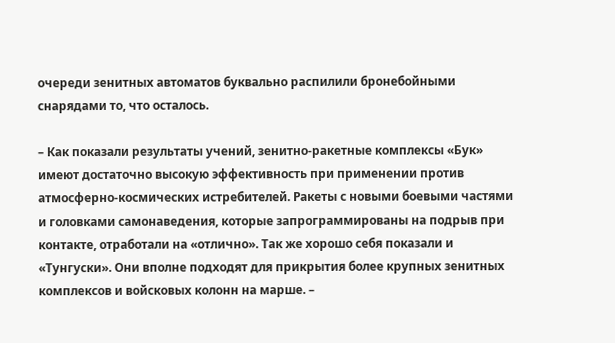очереди зенитных автоматов буквально распилили бронебойными снарядами то, что осталось.

– Как показали результаты учений, зенитно-ракетные комплексы «Бук» имеют достаточно высокую эффективность при применении против атмосферно-космических истребителей. Ракеты с новыми боевыми частями и головками самонаведения, которые запрограммированы на подрыв при контакте, отработали на «отлично». Так же хорошо себя показали и «Тунгуски». Они вполне подходят для прикрытия более крупных зенитных комплексов и войсковых колонн на марше. –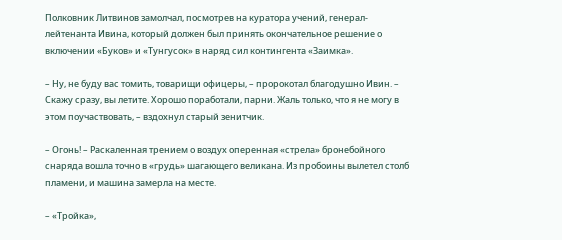Полковник Литвинов замолчал, посмотрев на куратора учений, генерал-лейтенанта Ивина, который должен был принять окончательное решение о включении «Буков» и «Тунгусок» в наряд сил контингента «Заимка».

– Ну, не буду вас томить, товарищи офицеры, – пророкотал благодушно Ивин. – Скажу сразу, вы летите. Хорошо поработали, парни. Жаль только, что я не могу в этом поучаствовать, – вздохнул старый зенитчик.

– Огонь! – Раскаленная трением о воздух оперенная «стрела» бронебойного снаряда вошла точно в «грудь» шагающего великана. Из пробоины вылетел столб пламени, и машина замерла на месте.

– «Тройка»,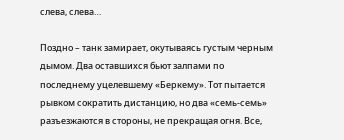слева, слева…

Поздно – танк замирает, окутываясь густым черным дымом. Два оставшихся бьют залпами по последнему уцелевшему «Беркему». Тот пытается рывком сократить дистанцию, но два «семь-семь» разъезжаются в стороны, не прекращая огня. Все,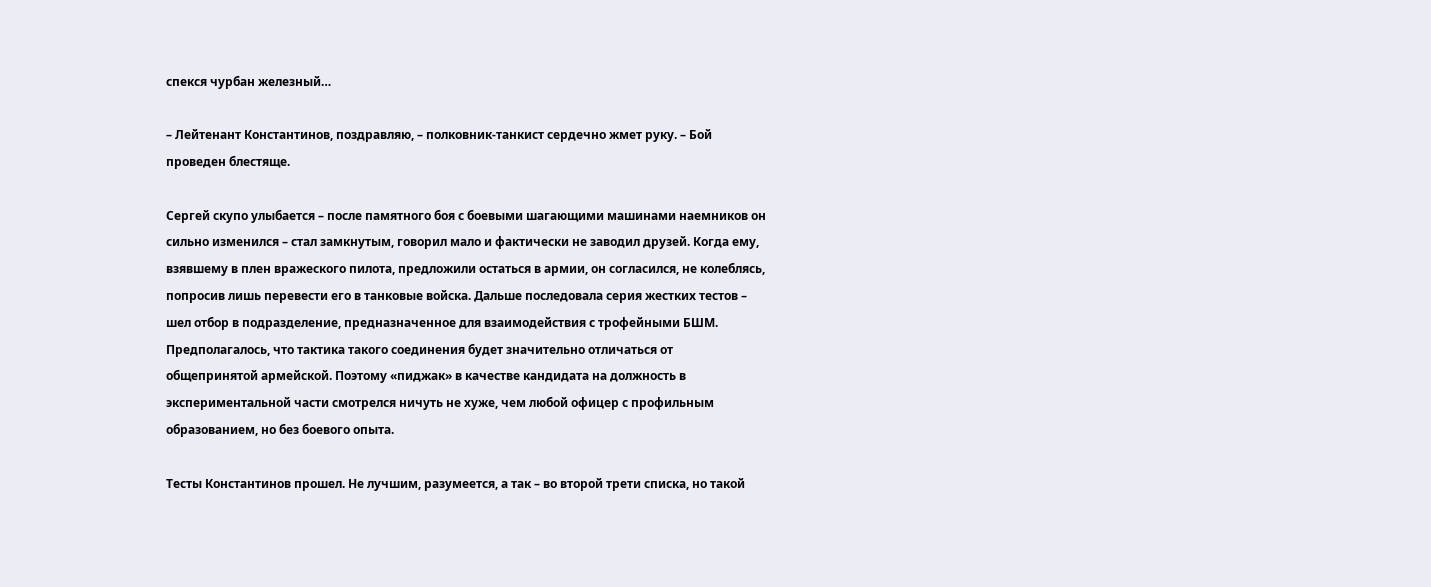спекся чурбан железный…

– Лейтенант Константинов, поздравляю, – полковник-танкист сердечно жмет руку. – Бой проведен блестяще.

Сергей скупо улыбается – после памятного боя с боевыми шагающими машинами наемников он сильно изменился – стал замкнутым, говорил мало и фактически не заводил друзей. Когда ему, взявшему в плен вражеского пилота, предложили остаться в армии, он согласился, не колеблясь, попросив лишь перевести его в танковые войска. Дальше последовала серия жестких тестов – шел отбор в подразделение, предназначенное для взаимодействия с трофейными БШМ. Предполагалось, что тактика такого соединения будет значительно отличаться от общепринятой армейской. Поэтому «пиджак» в качестве кандидата на должность в экспериментальной части смотрелся ничуть не хуже, чем любой офицер с профильным образованием, но без боевого опыта.

Тесты Константинов прошел. Не лучшим, разумеется, а так – во второй трети списка, но такой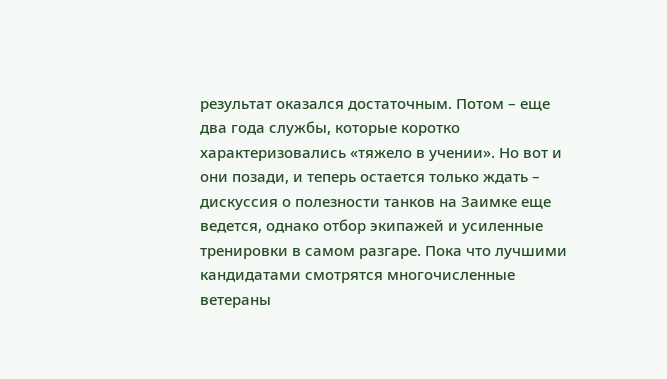результат оказался достаточным. Потом – еще два года службы, которые коротко характеризовались «тяжело в учении». Но вот и они позади, и теперь остается только ждать – дискуссия о полезности танков на Заимке еще ведется, однако отбор экипажей и усиленные тренировки в самом разгаре. Пока что лучшими кандидатами смотрятся многочисленные ветераны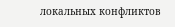локальных конфликтов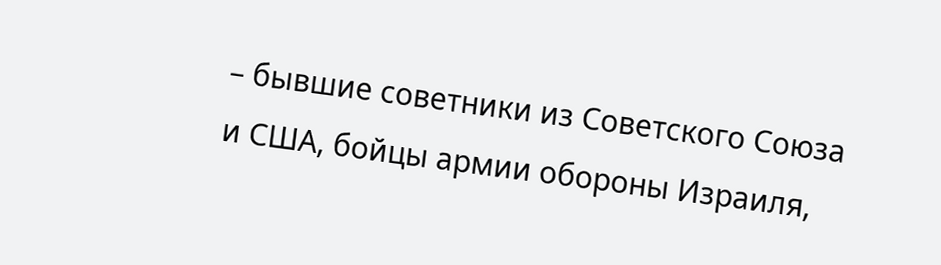– бывшие советники из Советского Союза и США, бойцы армии обороны Израиля,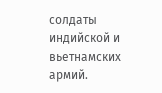солдаты индийской и вьетнамских армий.